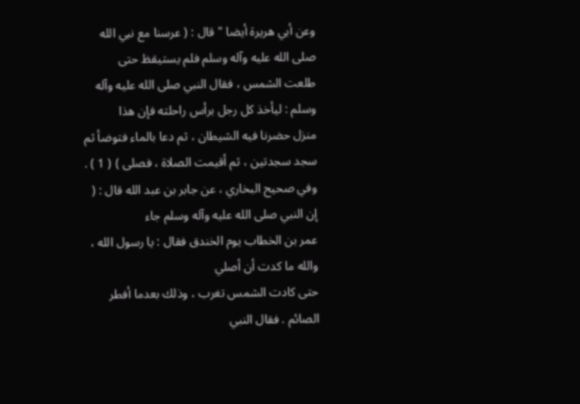وعن أبي هريرة أيضا " قال : ( عرسنا مع نبي الله صلى الله عليه وآله وسلم فلم يستيقظ حتى
طلعت الشمس ، فقال النبي صلى الله عليه وآله وسلم : ليأخذ كل رجل برأس راحلته فإن هذا
منزل حضرنا فيه الشيطان ، ثم دعا بالماء فتوضأ ثم سجد سجدتين ، ثم أقيمت الصلاة ، فصلى ) ( 1 ) .
وفي صحيح البخاري ، عن جابر بن عبد الله قال : ( إن النبي صلى الله عليه وآله وسلم جاء
عمر بن الخطاب يوم الخندق فقال : يا رسول الله ، والله ما كدت أن أصلي
حتى كادت الشمس تغرب ، وذلك بعدما أفطر الصائم . فقال النبي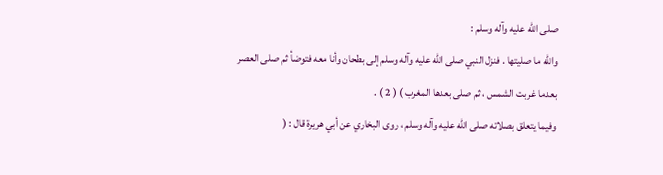صلى الله عليه وآله وسلم :
والله ما صليتها . فنزل النبي صلى الله عليه وآله وسلم إلى بطحان وأنا معه فتوضأ ثم صلى العصر
بعدما غربت الشمس ، ثم صلى بعدها المغرب ) ( 2 ) .
وفيما يتعلق بصلاته صلى الله عليه وآله وسلم ، روى البخاري عن أبي هريرة قال : (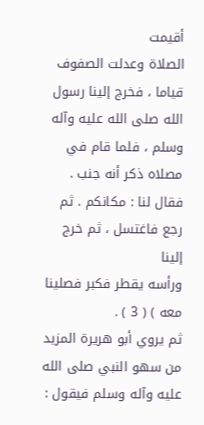أقيمت
الصلاة وعدلت الصفوف قياما ، فخرج إلينا رسول الله صلى الله عليه وآله وسلم ، فلما قام في
مصلاه ذكر أنه جنب . فقال لنا : مكانكم . ثم رجع فاغتسل ، ثم خرج إلينا
ورأسه يقطر فكبر فصلينا معه ) ( 3 ) .
ثم يروي أبو هريرة المزيد من سهو النبي صلى الله عليه وآله وسلم فيقول :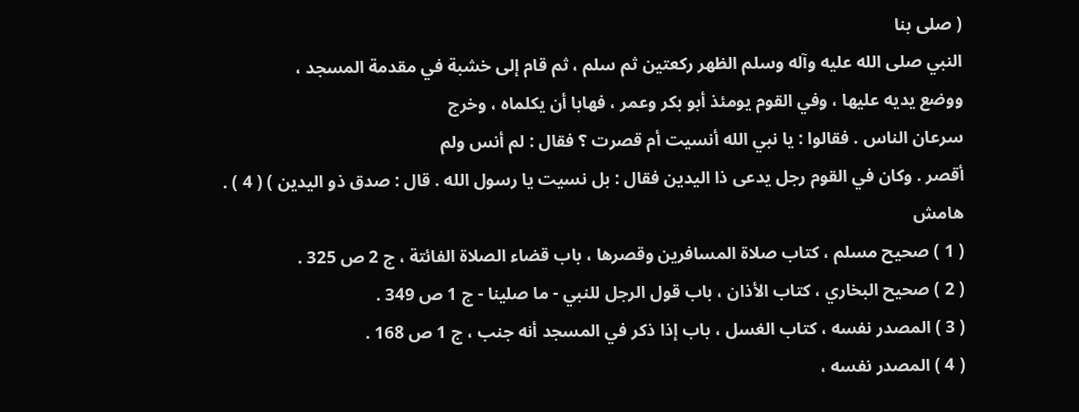( صلى بنا
النبي صلى الله عليه وآله وسلم الظهر ركعتين ثم سلم ، ثم قام إلى خشبة في مقدمة المسجد ،
ووضع يديه عليها ، وفي القوم يومئذ أبو بكر وعمر ، فهابا أن يكلماه ، وخرج
سرعان الناس . فقالوا : يا نبي الله أنسيت أم قصرت ؟ فقال : لم أنس ولم
أقصر . وكان في القوم رجل يدعى ذا اليدين فقال : بل نسيت يا رسول الله . قال : صدق ذو اليدين ) ( 4 ) .
هامش
( 1 ) صحيح مسلم ، كتاب صلاة المسافرين وقصرها ، باب قضاء الصلاة الفائتة ، ج 2 ص 325 .
( 2 ) صحيح البخاري ، كتاب الأذان ، باب قول الرجل للنبي - ما صلينا - ج 1 ص 349 .
( 3 ) المصدر نفسه ، كتاب الغسل ، باب إذا ذكر في المسجد أنه جنب ، ج 1 ص 168 .
( 4 ) المصدر نفسه ،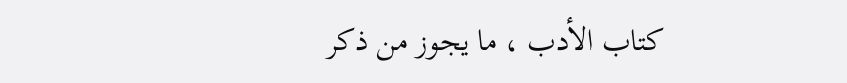كتاب الأدب ، ما يجوز من ذكر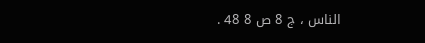الناس ، ج 8 ص 8 48 .